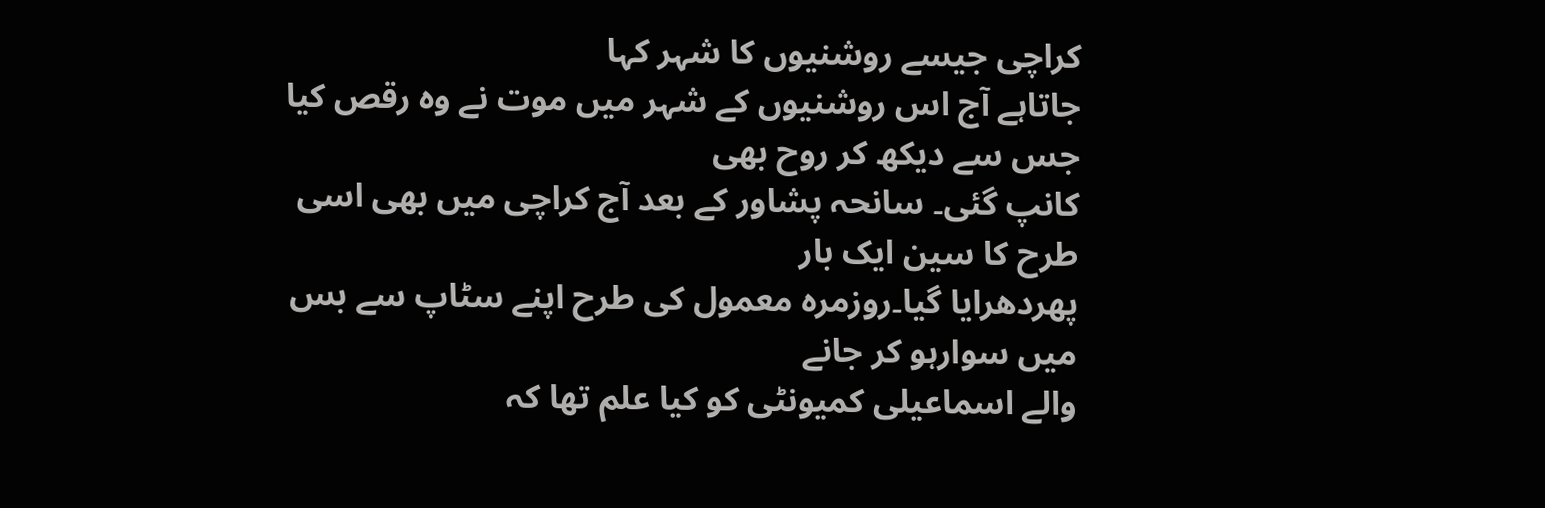کراچی جیسے روشنیوں کا شہر کہا
جاتاہے آج اس روشنیوں کے شہر میں موت نے وہ رقص کیا جس سے دیکھ کر روح بھی
کانپ گئی۔ سانحہ پشاور کے بعد آج کراچی میں بھی اسی طرح کا سین ایک بار
پھردھرایا گیا۔روزمرہ معمول کی طرح اپنے سٹاپ سے بس میں سوارہو کر جانے
والے اسماعیلی کمیونٹی کو کیا علم تھا کہ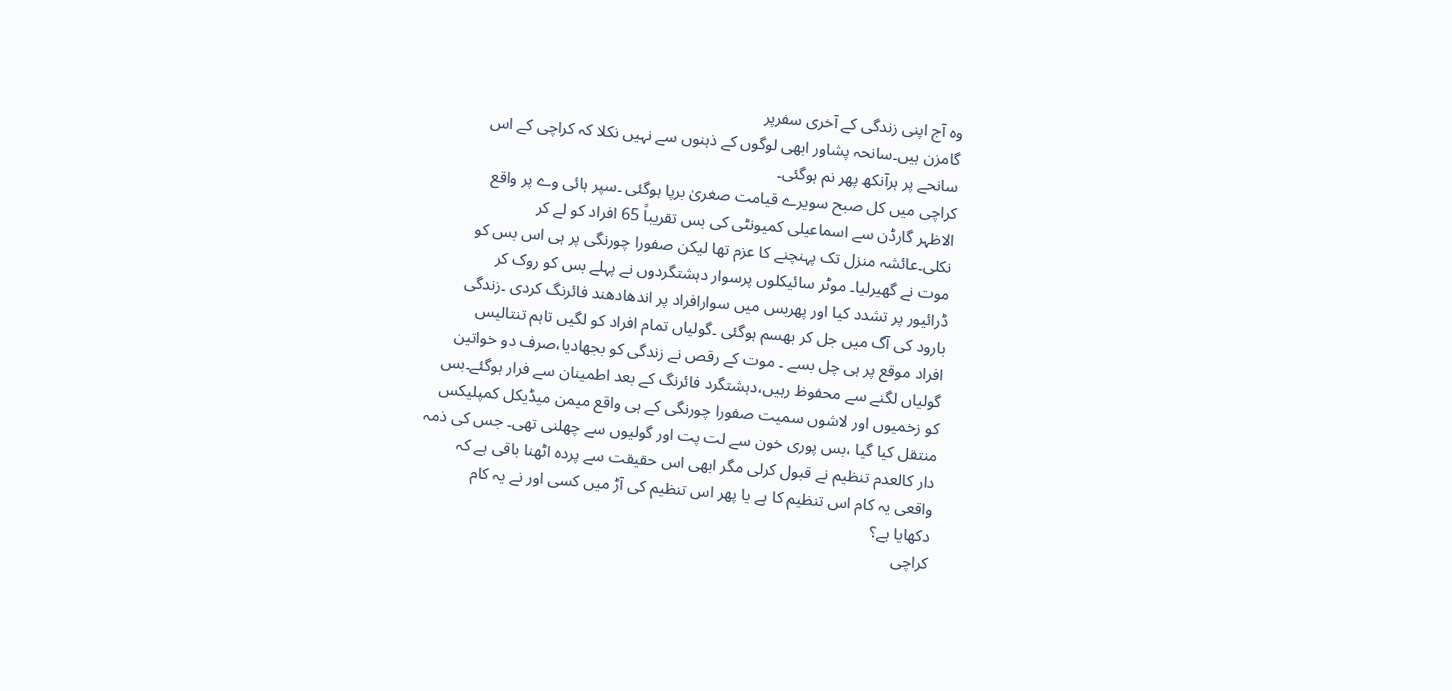وہ آج اپنی زندگی کے آخری سفرپر
گامزن ہیں۔سانحہ پشاور ابھی لوگوں کے ذہنوں سے نہیں نکلا کہ کراچی کے اس
سانحے پر ہرآنکھ پھر نم ہوگئی۔
کراچی میں کل صبح سویرے قیامت صغریٰ برپا ہوگئی ۔سپر ہائی وے پر واقع
الاظہر گارڈن سے اسماعیلی کمیونٹی کی بس تقریباً 65 افراد کو لے کر
نکلی۔عائشہ منزل تک پہنچنے کا عزم تھا لیکن صفورا چورنگی پر ہی اس بس کو
موت نے گھیرلیا۔ موٹر سائیکلوں پرسوار دہشتگردوں نے پہلے بس کو روک کر
ڈرائیور پر تشدد کیا اور پھربس میں سوارافراد پر اندھادھند فائرنگ کردی ۔زندگی
بارود کی آگ میں جل کر بھسم ہوگئی ۔گولیاں تمام افراد کو لگیں تاہم تنتالیس
افراد موقع پر ہی چل بسے ۔ موت کے رقص نے زندگی کو بجھادیا،صرف دو خواتین
گولیاں لگنے سے محفوظ رہیں،دہشتگرد فائرنگ کے بعد اطمینان سے فرار ہوگئے۔بس
کو زخمیوں اور لاشوں سمیت صفورا چورنگی کے ہی واقع میمن میڈیکل کمپلیکس
منتقل کیا گیا ،بس پوری خون سے لت پت اور گولیوں سے چھلنی تھی۔ جس کی ذمہ
دار کالعدم تنظیم نے قبول کرلی مگر ابھی اس حقیقت سے پردہ اٹھنا باقی ہے کہ
واقعی یہ کام اس تنظیم کا ہے یا پھر اس تنظیم کی آڑ میں کسی اور نے یہ کام
دکھایا ہے؟
کراچی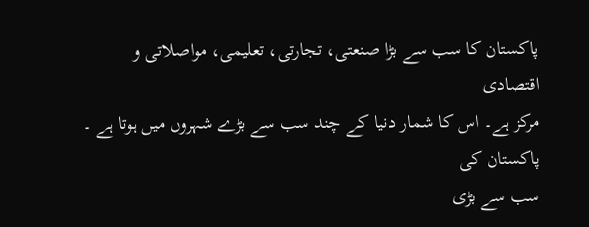پاکستان کا سب سے بڑا صنعتی، تجارتی، تعلیمی، مواصلاتی و اقتصادی
مرکز ہے۔ اس کا شمار دنیا کے چند سب سے بڑے شہروں میں ہوتا ہے ۔ پاکستان کی
سب سے بڑی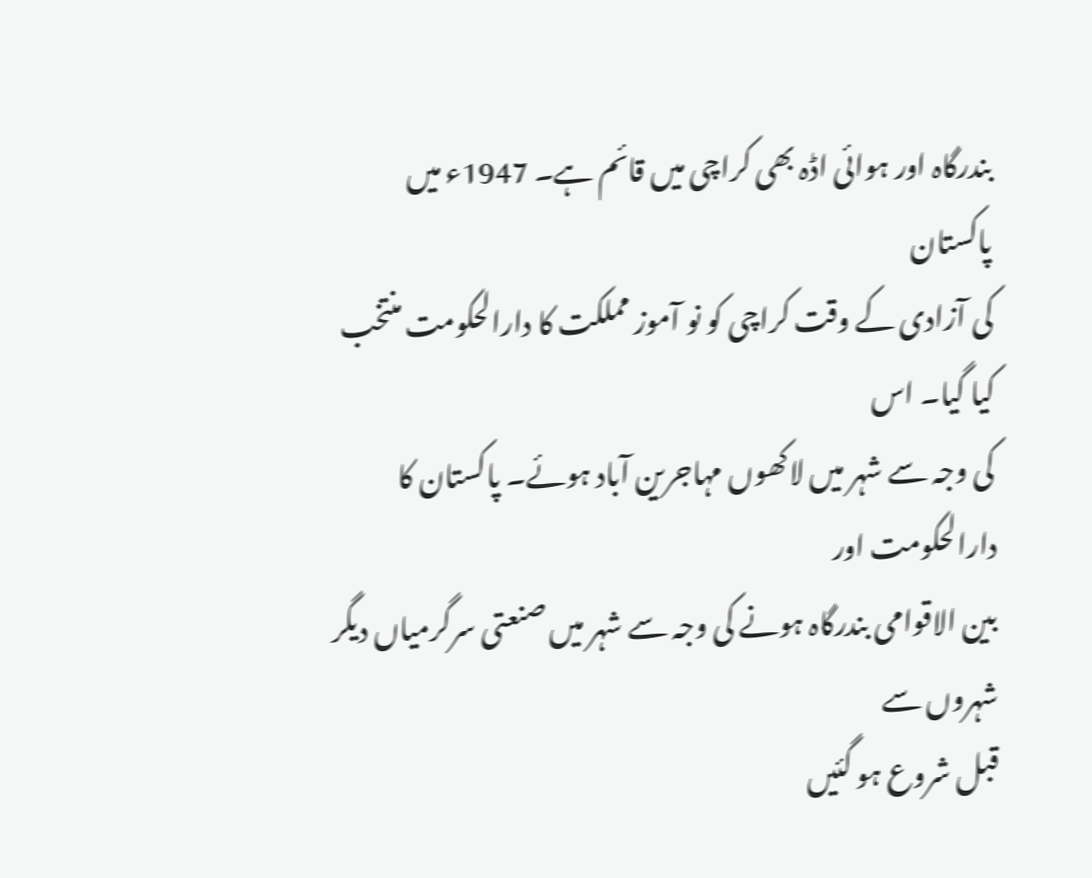بندرگاہ اور ہوائی اڈہ بھی کراچی میں قائم ہے۔ 1947ء میں پاکستان
کی آزادی کے وقت کراچی کو نو آموز مملکت کا دارالحکومت منتخب کیا گیا۔ اس
کی وجہ سے شہر میں لاکھوں مہاجرین آباد ہوئے۔ پاکستان کا دارالحکومت اور
بین الاقوامی بندرگاہ ہونے کی وجہ سے شہر میں صنعتی سرگرمیاں دیگر شہروں سے
قبل شروع ہو گئیں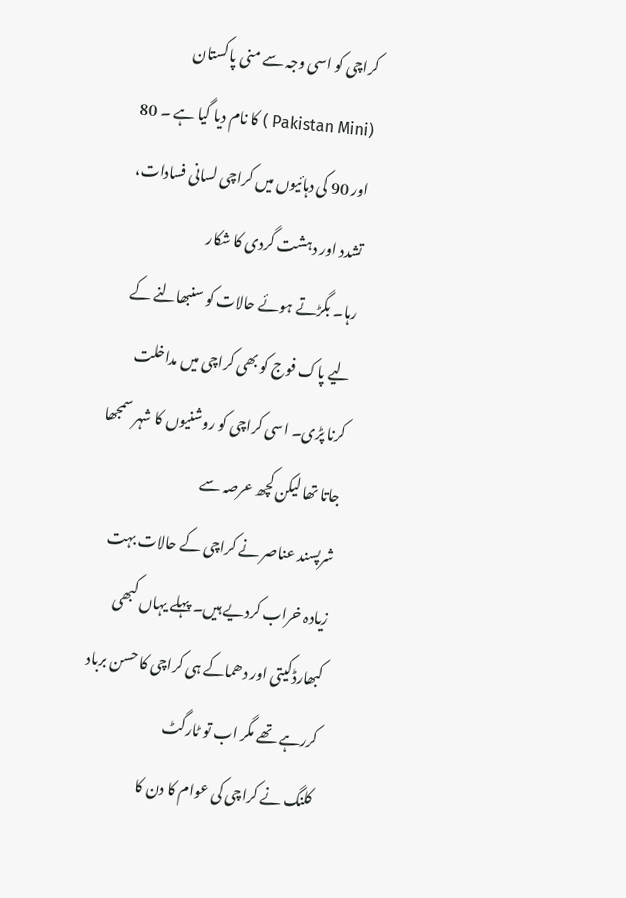کراچی کو اسی وجہ سے منی پاکستان (Pakistan Mini ) کا نام دیا گیا ہے ۔ 80
اور 90 کی دہائیوں میں کراچی لسانی فسادات، تشدد اور دہشت گردی کا شکار
رہا۔ بگڑتے ہوئے حالات کو سنبھالنے کے لیے پاک فوج کو بھی کراچی میں مداخلت
کرنا پڑی۔ اسی کراچی کو روشنیوں کا شہر سمجھا جاتا تھا لیکن کچھ عرصہ سے
شرپسند عناصر نے کراچی کے حالات بہت زیادہ خراب کردیے ہیں۔ پہلے یہاں کبھی
کبھارڈکیتی اور دھماکے ہی کراچی کا حسن برباد کررہے تھے مگر اب تو ٹارگٹ
کلنگ نے کراچی کی عوام کا دن کا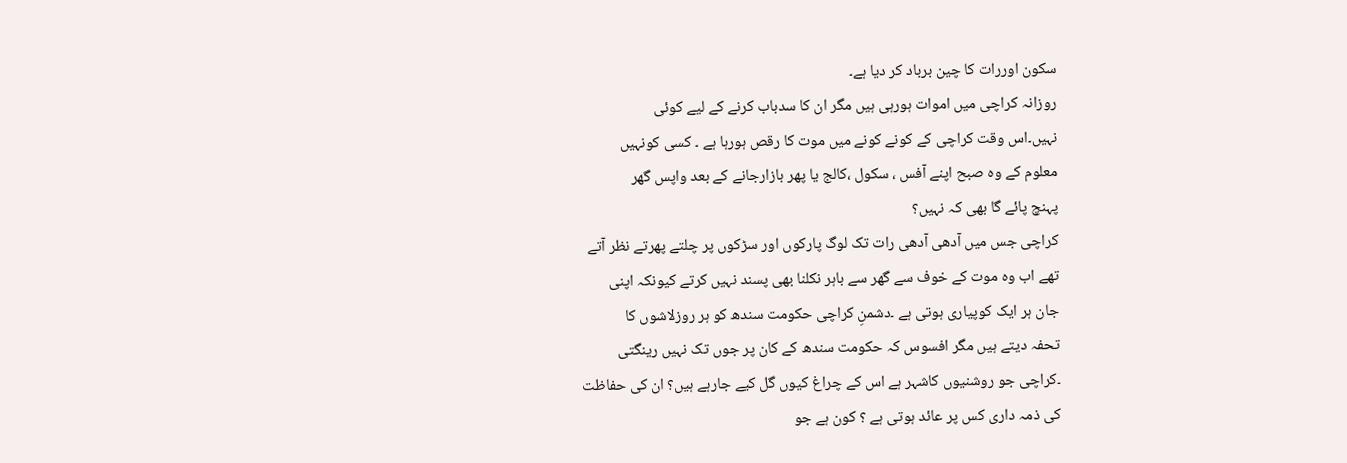سکون اوررات کا چین برباد کر دیا ہے۔
روزانہ کراچی میں اموات ہورہی ہیں مگر ان کا سدباب کرنے کے لیے کوئی
نہیں۔اس وقت کراچی کے کونے کونے میں موت کا رقص ہورہا ہے ۔ کسی کونہیں
معلوم کے وہ صبح اپنے آفس ، سکول ،کالج یا پھر بازارجانے کے بعد واپس گھر
پہنچ پائے گا بھی کہ نہیں؟
کراچی جس میں آدھی آدھی رات تک لوگ پارکوں اور سڑکوں پر چلتے پھرتے نظر آتے
تھے اب وہ موت کے خوف سے گھر سے باہر نکلنا بھی پسند نہیں کرتے کیونکہ اپنی
جان ہر ایک کوپیاری ہوتی ہے ۔دشمنِ کراچی حکومت سندھ کو ہر روزلاشوں کا
تحفہ دیتے ہیں مگر افسوس کہ حکومت سندھ کے کان پر جوں تک نہیں رینگتی
۔کراچی جو روشنیوں کاشہر ہے اس کے چراغ کیوں گل کیے جارہے ہیں؟ ان کی حفاظت
کی ذمہ داری کس پر عائد ہوتی ہے ؟ کون ہے جو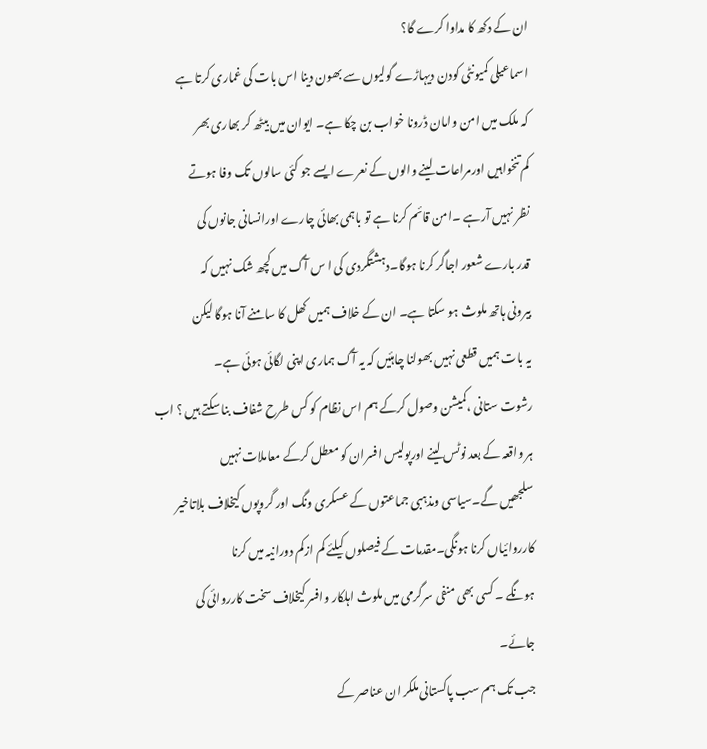ان کے دکھ کا مداوا کرے گا؟
اسماعیلی کمیونٹی کودن دیہاڑے گولیوں سے بھون دینا اس بات کی غماری کرتا ہے
کہ ملک میں امن وامان ڈرونا خواب بن چکا ہے۔ ایوان میں بیٹھ کر بھاری بھر
کم تنخواہیں اورمراعات لینے والوں کے نعرے ایسے جو کئی سالوں تک وفا ہوتے
نظر نہیں آرہے ۔امن قائم کرنا ہے تو باہمی بھائی چارے اورانسانی جانوں کی
قدر بارے شعور اجاگر کرنا ہوگا۔دہشتگردی کی ا س آگ میں کچھ شک نہیں کہ
بیرونی ہاتھ ملوث ہو سکتا ہے۔ ان کے خلاف ہمیں کھل کا سامنے آنا ہوگا لیکن
یہ بات ہمیں قطعی نہیں بھولنا چاہئیں کہ یہ آگ ہماری اپنی لگائی ہوئی ہے۔
رشوت ستانی ،کمیشن وصول کرکے ہم اس نظام کو کس طرح شفاف بنا سکتے ہیں ؟ اب
ہر واقعہ کے بعد نوٹس لینے اورپولیس افسران کو معطل کرکے معاملات نہیں
سلجھیں گے۔سیاسی ومذہبی جماعتوں کے عسکری ونگ اور گروپوں کیخلاف بلاتاخیر
کارروائیاں کرنا ہونگی۔مقدمات کے فیصلوں کیلئے کم ازکم دورانیہ میں کرنا
ہونگے ۔ کسی بھی منفی سرگرمی میں ملوث اہلکار وافسر کیخلاف سخت کارروائی کی
جائے۔
جب تک ہم سب پاکستانی ملکر ان عناصر کے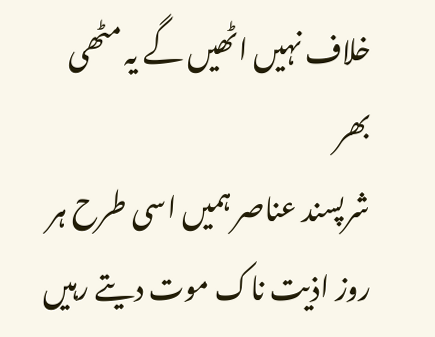خلاف نہیں اٹھیں گے یہ مٹھی بھر
شرپسند عناصر ہمیں اسی طرح ہر روز اذیت ناک موت دیتے رہیں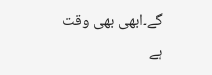گے۔ابھی بھی وقت
ہے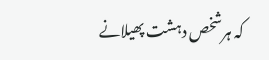کہ ہرشخص دہشت پھیلانے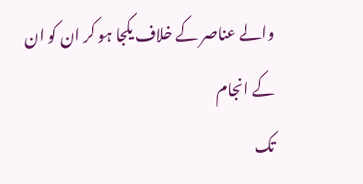والے عناصر کے خلاف یکجا ہو کر ان کو ان کے انجام
تک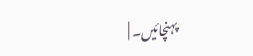پہنچائیں۔ |